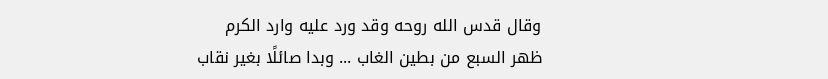وقال قدس الله روحه وقد ورد عليه وارد الكرم
ظهر السبع من بطين الغاب ... وبدا صائلًا بغير نقاب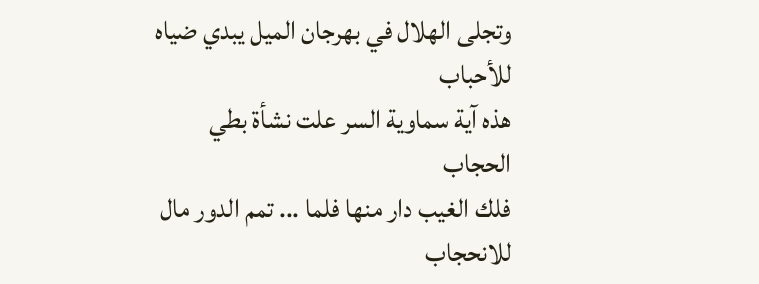وتجلى الهلال في بهرجان الميل يبدي ضياه للأحباب
هذه آية سماوية السر علت نشأة بطي الحجاب
فلك الغيب دار منها فلما ... تمم الدور مال للانحجاب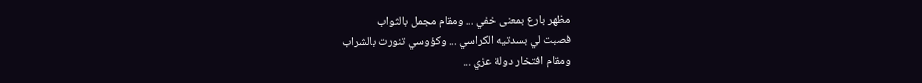مظهر بارع بمعنى خفي ... ومقام مجمل بالثواب
فصبت لي بسدتيه الكراسي ... وكؤوسي تنورت بالشراب
ومقام افتخار دولة عزي ...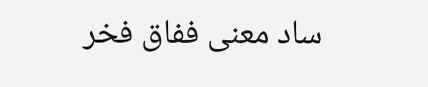ساد معنى ففاق فخر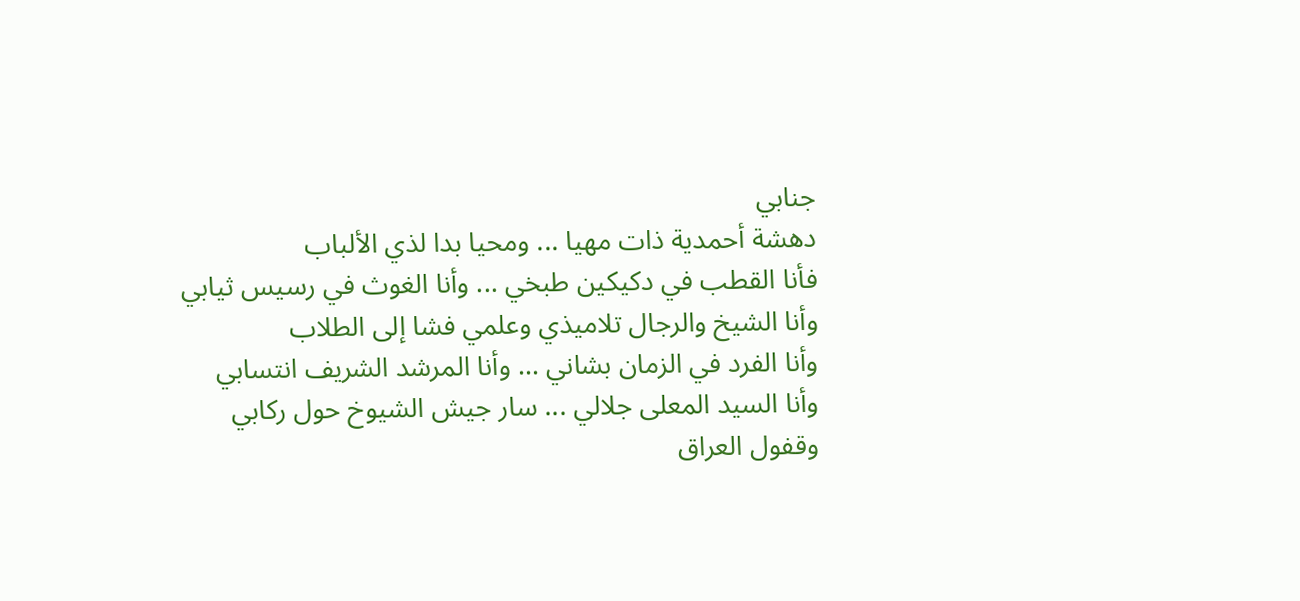جنابي
دهشة أحمدية ذات مهيا ... ومحيا بدا لذي الألباب
فأنا القطب في دكيكين طبخي ... وأنا الغوث في رسيس ثيابي
وأنا الشيخ والرجال تلاميذي وعلمي فشا إلى الطلاب
وأنا الفرد في الزمان بشاني ... وأنا المرشد الشريف انتسابي
وأنا السيد المعلى جلالي ... سار جيش الشيوخ حول ركابي
وقفول العراق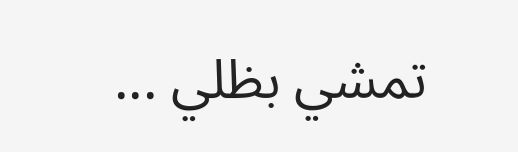تمشي بظلي ...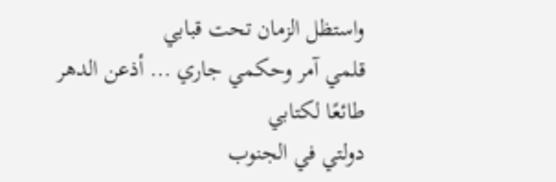واستظل الزمان تحت قبابي
قلمي آمر وحكمي جاري ... أذعن الدهر طائعًا لكتابي
دولتي في الجنوب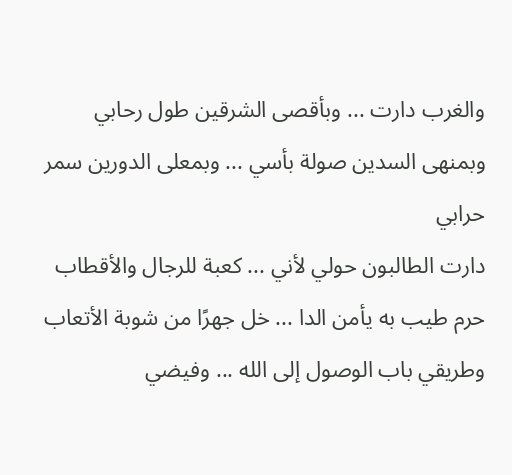والغرب دارت ... وبأقصى الشرقين طول رحابي
وبمنهى السدين صولة بأسي ... وبمعلى الدورين سمر حرابي
دارت الطالبون حولي لأني ... كعبة للرجال والأقطاب
حرم طيب به يأمن الدا ... خل جهرًا من شوبة الأتعاب
وطريقي باب الوصول إلى الله ... وفيضي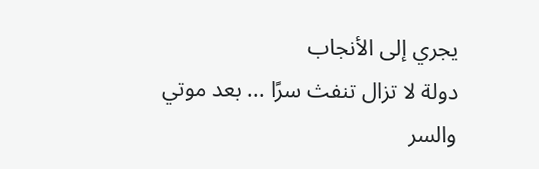يجري إلى الأنجاب
دولة لا تزال تنفث سرًا ... بعد موتي والسر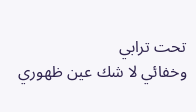تحت ترابي
وخفائي لا شك عين ظهوري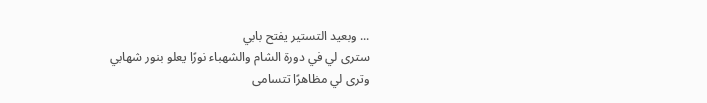... وبعيد التستير يفتح بابي
سترى لي في دورة الشام والشهباء نورًا يعلو بنور شهابي
وترى لي مظاهرًا تتسامى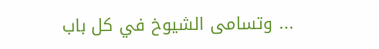... وتسامى الشيوخ في كل باب